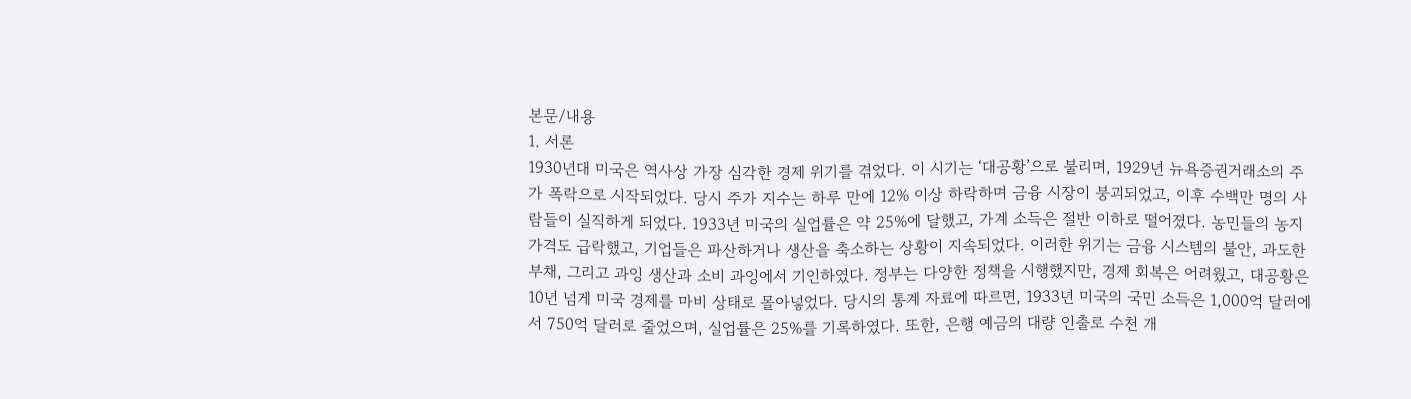본문/내용
1. 서론
1930년대 미국은 역사상 가장 심각한 경제 위기를 겪었다. 이 시기는 ‘대공황’으로 불리며, 1929년 뉴욕증권거래소의 주가 폭락으로 시작되었다. 당시 주가 지수는 하루 만에 12% 이상 하락하며 금융 시장이 붕괴되었고, 이후 수백만 명의 사람들이 실직하게 되었다. 1933년 미국의 실업률은 약 25%에 달했고, 가계 소득은 절반 이하로 떨어졌다. 농민들의 농지 가격도 급락했고, 기업들은 파산하거나 생산을 축소하는 상황이 지속되었다. 이러한 위기는 금융 시스템의 불안, 과도한 부채, 그리고 과잉 생산과 소비 과잉에서 기인하였다. 정부는 다양한 정책을 시행했지만, 경제 회복은 어려웠고, 대공황은 10년 넘게 미국 경제를 마비 상태로 몰아넣었다. 당시의 통계 자료에 따르면, 1933년 미국의 국민 소득은 1,000억 달러에서 750억 달러로 줄었으며, 실업률은 25%를 기록하였다. 또한, 은행 예금의 대량 인출로 수천 개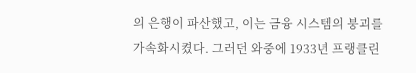의 은행이 파산했고, 이는 금융 시스템의 붕괴를 가속화시켰다. 그러던 와중에 1933년 프랭클린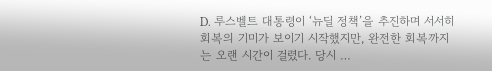D. 루스벨트 대통령이 ‘뉴딜 정책’을 추진하며 서서히 회복의 기미가 보이기 시작했지만, 완전한 회복까지는 오랜 시간이 걸렸다. 당시 …